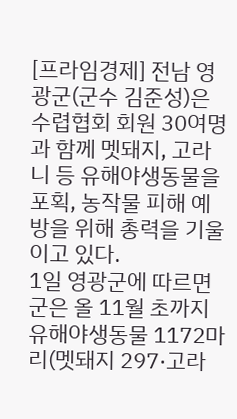[프라임경제] 전남 영광군(군수 김준성)은 수렵협회 회원 30여명과 함께 멧돼지, 고라니 등 유해야생동물을 포획, 농작물 피해 예방을 위해 총력을 기울이고 있다.
1일 영광군에 따르면 군은 올 11월 초까지 유해야생동물 1172마리(멧돼지 297·고라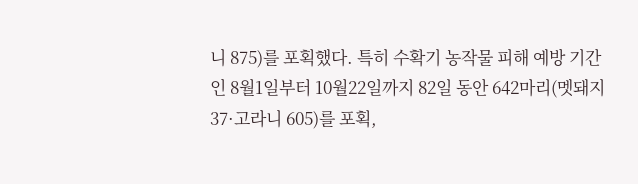니 875)를 포획했다. 특히 수확기 농작물 피해 예방 기간인 8월1일부터 10월22일까지 82일 동안 642마리(멧돼지 37·고라니 605)를 포획,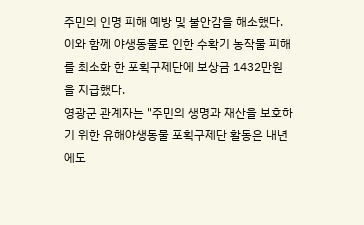주민의 인명 피해 예방 및 불안감을 해소했다.
이와 함께 야생동물로 인한 수확기 농작물 피해를 최소화 한 포획구제단에 보상금 1432만원을 지급했다.
영광군 관계자는 "주민의 생명과 재산을 보호하기 위한 유해야생동물 포획구제단 활동은 내년에도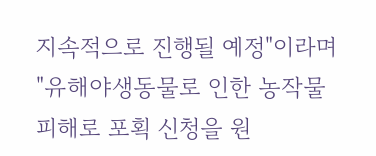지속적으로 진행될 예정"이라며 "유해야생동물로 인한 농작물 피해로 포획 신청을 원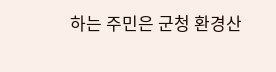하는 주민은 군청 환경산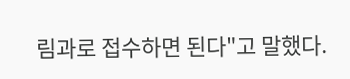림과로 접수하면 된다"고 말했다.